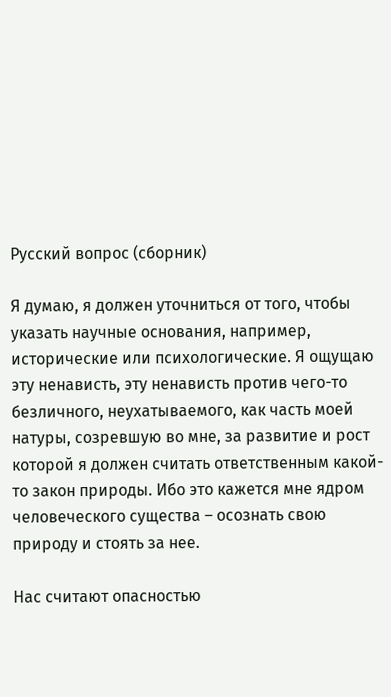Русский вопрос (сборник)

Я думаю, я должен уточниться от того, чтобы указать научные основания, например, исторические или психологические. Я ощущаю эту ненависть, эту ненависть против чего-то безличного, неухатываемого, как часть моей натуры, созревшую во мне, за развитие и рост которой я должен считать ответственным какой-то закон природы. Ибо это кажется мне ядром человеческого существа – осознать свою природу и стоять за нее.

Нас считают опасностью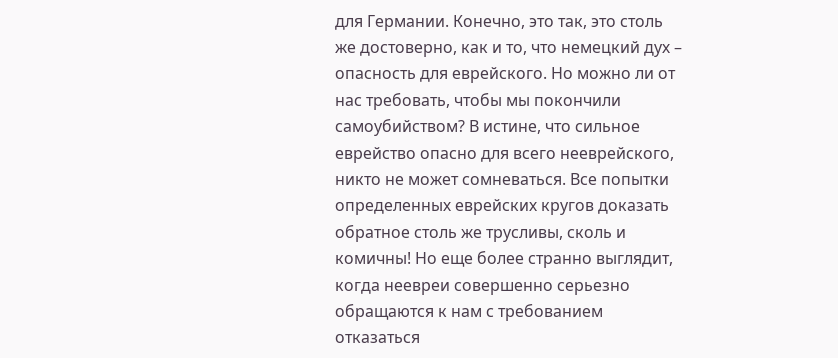для Германии. Конечно, это так, это столь же достоверно, как и то, что немецкий дух – опасность для еврейского. Но можно ли от нас требовать, чтобы мы покончили самоубийством? В истине, что сильное еврейство опасно для всего нееврейского, никто не может сомневаться. Все попытки определенных еврейских кругов доказать обратное столь же трусливы, сколь и комичны! Но еще более странно выглядит, когда неевреи совершенно серьезно обращаются к нам с требованием отказаться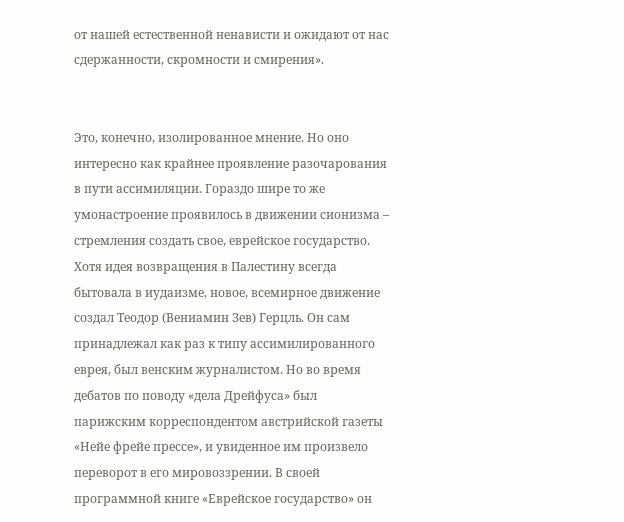от нашей естественной ненависти и ожидают от нас сдержанности, скромности и смирения».


Это, конечно, изолированное мнение. Но оно интересно как крайнее проявление разочарования в пути ассимиляции. Гораздо шире то же умонастроение проявилось в движении сионизма – стремления создать свое, еврейское государство. Хотя идея возвращения в Палестину всегда бытовала в иудаизме, новое, всемирное движение создал Теодор (Вениамин Зев) Герцль. Он сам принадлежал как раз к типу ассимилированного еврея, был венским журналистом. Но во время дебатов по поводу «дела Дрейфуса» был парижским корреспондентом австрийской газеты «Нейе фрейе прессе», и увиденное им произвело переворот в его мировоззрении. В своей программной книге «Еврейское государство» он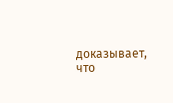доказывает, что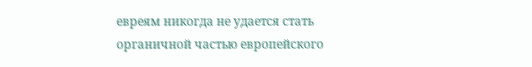евреям никогда не удается стать органичной частью европейского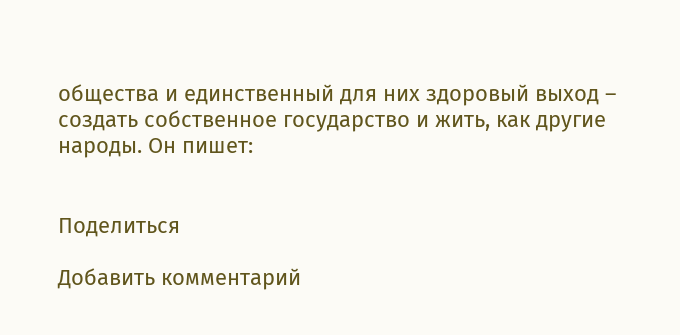общества и единственный для них здоровый выход – создать собственное государство и жить, как другие народы. Он пишет:


Поделиться

Добавить комментарий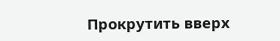Прокрутить вверх